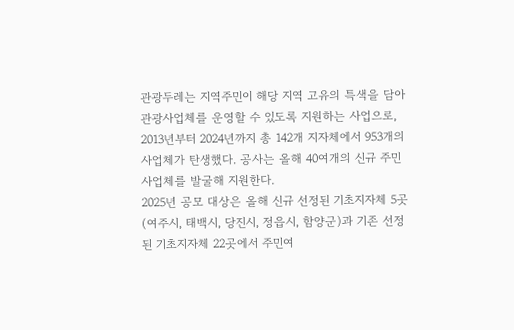관광두레는 지역주민이 해당 지역 고유의 특색을 담아 관광사업체를 운영할 수 있도록 지원하는 사업으로, 2013년부터 2024년까지 총 142개 지자체에서 953개의 사업체가 탄생했다. 공사는 올해 40여개의 신규 주민사업체를 발굴해 지원한다.
2025년 공모 대상은 올해 신규 선정된 기초지자체 5곳(여주시, 태백시, 당진시, 정읍시, 함양군)과 기존 선정된 기초지자체 22곳에서 주민여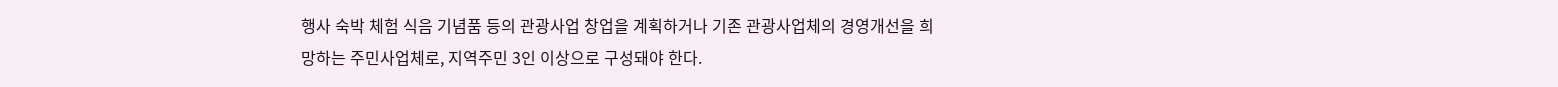행사 숙박 체험 식음 기념품 등의 관광사업 창업을 계획하거나 기존 관광사업체의 경영개선을 희망하는 주민사업체로, 지역주민 3인 이상으로 구성돼야 한다.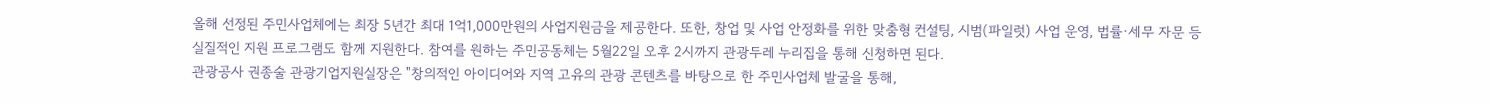올해 선정된 주민사업체에는 최장 5년간 최대 1억1,000만원의 사업지원금을 제공한다. 또한, 창업 및 사업 안정화를 위한 맞춤형 컨설팅, 시범(파일럿) 사업 운영, 법률·세무 자문 등 실질적인 지원 프로그램도 함께 지원한다. 참여를 원하는 주민공동체는 5월22일 오후 2시까지 관광두레 누리집을 통해 신청하면 된다.
관광공사 권종술 관광기업지원실장은 "창의적인 아이디어와 지역 고유의 관광 콘텐츠를 바탕으로 한 주민사업체 발굴을 통해,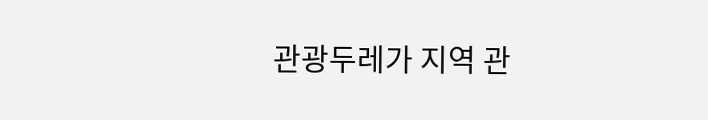관광두레가 지역 관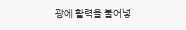광에 활력을 불어넣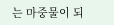는 마중물이 되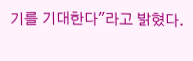기를 기대한다"라고 밝혔다.